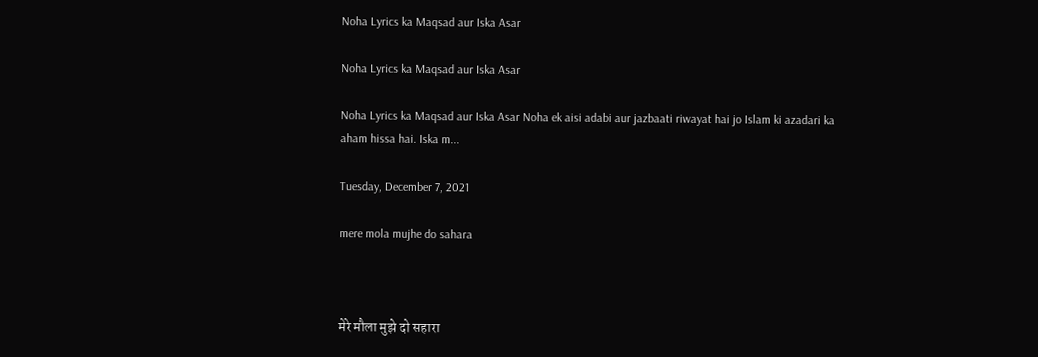Noha Lyrics ka Maqsad aur Iska Asar

Noha Lyrics ka Maqsad aur Iska Asar

Noha Lyrics ka Maqsad aur Iska Asar Noha ek aisi adabi aur jazbaati riwayat hai jo Islam ki azadari ka aham hissa hai. Iska m...

Tuesday, December 7, 2021

mere mola mujhe do sahara



मेरे मौला मुझे दो सहारा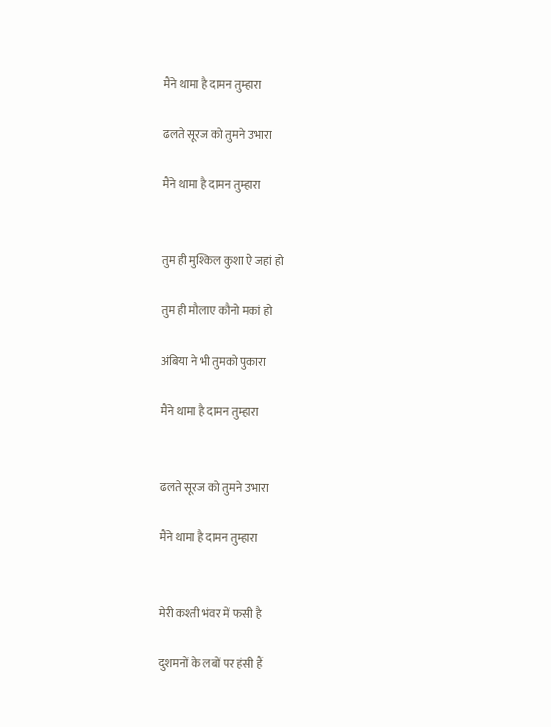मैंने थामा है दामन तुम्हारा

ढलते सूरज को तुमने उभारा

मैंने थामा है दामन तुम्हारा


तुम ही मुश्किल कुशा ऐ जहां हो

तुम ही मौलाए कौनो मकां हो

अंबिया ने भी तुमको पुकारा

मैंने थामा है दामन तुम्हारा


ढलते सूरज को तुमने उभारा

मैंने थामा है दामन तुम्हारा


मेरी कश्ती भंवर में फसी है

दुशमनों के लबों पर हंसी हैं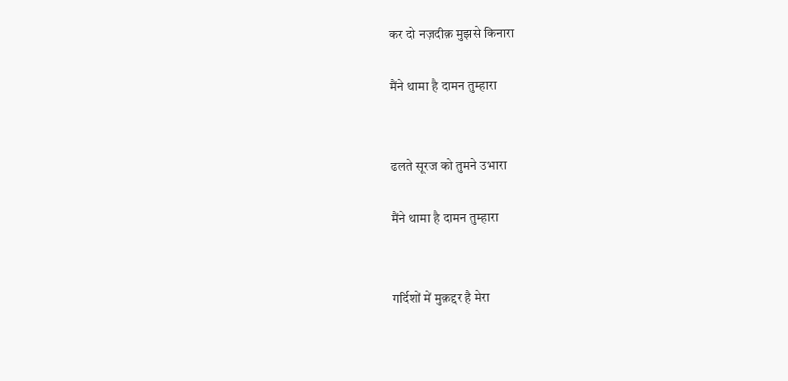कर दो नज़दीक़ मुझसे किनारा

मैंने थामा है दामन तुम्हारा


ढलते सूरज को तुमने उभारा

मैंने थामा है दामन तुम्हारा


गर्दिशों में मुक़द्दर है मेरा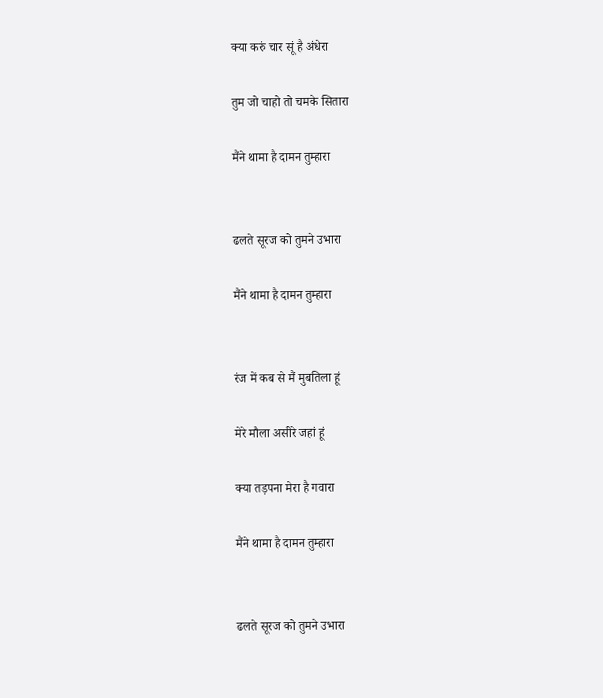क्या करुं चार सूं है अंधेरा

तुम जो चाहो तो चमके सितारा

मैंने थामा है दामन तुम्हारा


ढलते सूरज को तुमने उभारा

मैंने थामा है दामन तुम्हारा


रंज में कब से मैं मुबतिला हूं

मेरे मौला असीरे जहां हूं

क्या तड़पना मेरा है गवारा

मैंने थामा है दामन तुम्हारा


ढलते सूरज को तुमने उभारा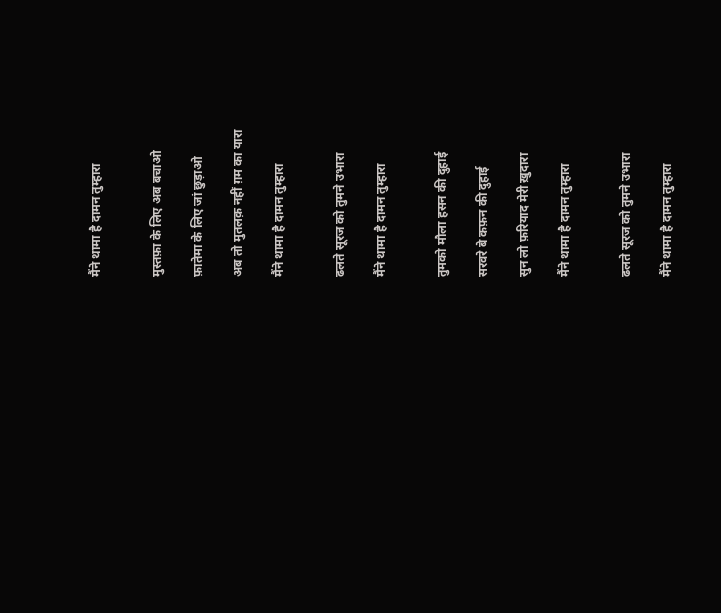मैंने थामा है दामन तुम्हारा


मुस्तफ़ा के लिए अब बचाओ

फ़ातेमा के लिए जां छुड़ाओ

अब तो मुतलक़ नहीं ग़म का यारा

मैंने थामा है दामन तुम्हारा


ढलते सूरज को तुमने उभारा

मैंने थामा है दामन तुम्हारा


तुमको मौला हसन की दुहाई

सरवरे बे कफ़न की दुहाई

सुन लो फ़रियाद मेरी ख़ुदारा

मैंने थामा है दामन तुम्हारा


ढलते सूरज को तुमने उभारा

मैंने थामा है दामन तुम्हारा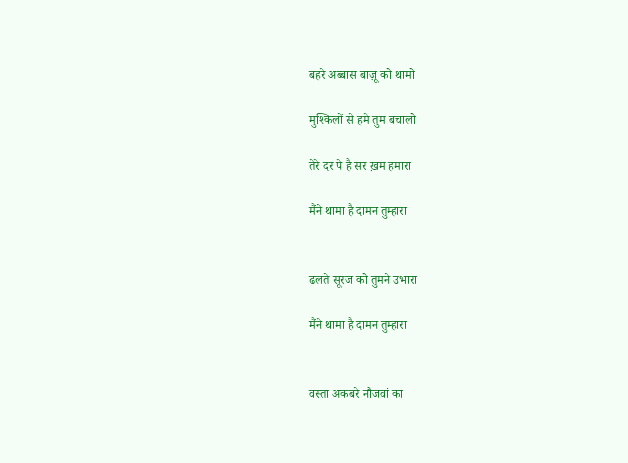बहरे अब्बास बाज़ू को थामो

मुश्किलों से हमे तुम बचालो

तेरे दर पे है सर ख़म हमारा

मैंने थामा है दामन तुम्हारा


ढलते सूरज को तुमने उभारा

मैंने थामा है दामन तुम्हारा


वस्ता अकबरे नौजवां का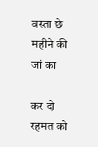वस्ता छे महीने की जां का

कर दो रहमत को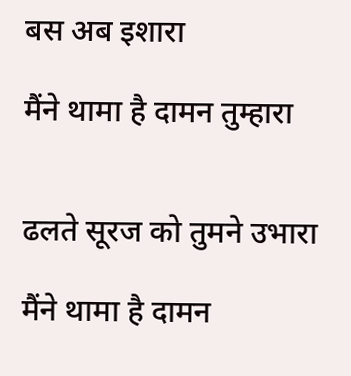बस अब इशारा

मैंने थामा है दामन तुम्हारा


ढलते सूरज को तुमने उभारा

मैंने थामा है दामन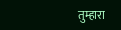तुम्हारा